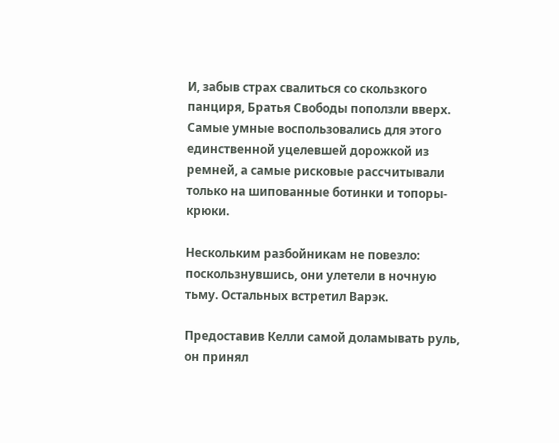И, забыв страх свалиться со скользкого панциря, Братья Свободы поползли вверх. Самые умные воспользовались для этого единственной уцелевшей дорожкой из ремней, а самые рисковые рассчитывали только на шипованные ботинки и топоры-крюки.

Нескольким разбойникам не повезло: поскользнувшись, они улетели в ночную тьму. Остальных встретил Варэк.

Предоставив Келли самой доламывать руль, он принял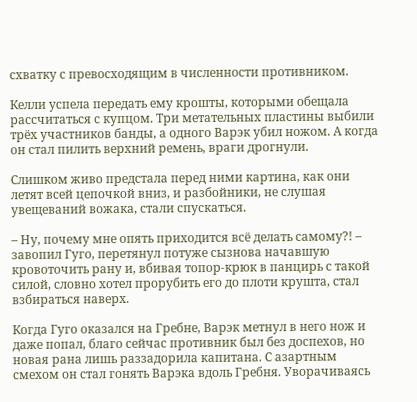схватку с превосходящим в численности противником.

Келли успела передать ему крошты, которыми обещала рассчитаться с купцом. Три метательных пластины выбили трёх участников банды, а одного Варэк убил ножом. А когда он стал пилить верхний ремень, враги дрогнули.

Слишком живо предстала перед ними картина, как они летят всей цепочкой вниз, и разбойники, не слушая увещеваний вожака, стали спускаться.

– Ну, почему мне опять приходится всё делать самому?! – завопил Гуго, перетянул потуже сызнова начавшую кровоточить рану и, вбивая топор-крюк в панцирь с такой силой, словно хотел прорубить его до плоти крушта, стал взбираться наверх.

Когда Гуго оказался на Гребне, Варэк метнул в него нож и даже попал, благо сейчас противник был без доспехов, но новая рана лишь раззадорила капитана. С азартным смехом он стал гонять Варэка вдоль Гребня. Уворачиваясь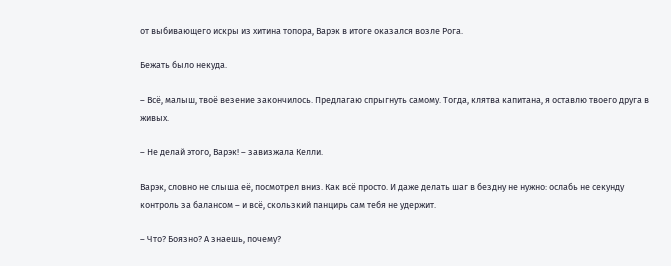от выбивающего искры из хитина топора, Варэк в итоге оказался возле Рога.

Бежать было некуда.

– Всё, малыш, твоё везение закончилось. Предлагаю спрыгнуть самому. Тогда, клятва капитана, я оставлю твоего друга в живых.

– Не делай этого, Варэк! – завизжала Келли.

Варэк, словно не слыша её, посмотрел вниз. Как всё просто. И даже делать шаг в бездну не нужно: ослабь не секунду контроль за балансом – и всё, скользкий панцирь сам тебя не удержит.

– Что? Боязно? А знаешь, почему?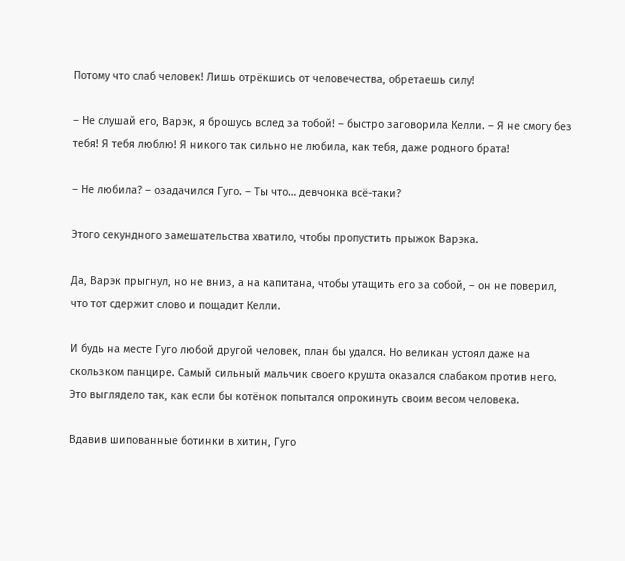Потому что слаб человек! Лишь отрёкшись от человечества, обретаешь силу!

– Не слушай его, Варэк, я брошусь вслед за тобой! – быстро заговорила Келли. – Я не смогу без тебя! Я тебя люблю! Я никого так сильно не любила, как тебя, даже родного брата!

– Не любила? – озадачился Гуго. – Ты что… девчонка всё-таки?

Этого секундного замешательства хватило, чтобы пропустить прыжок Варэка.

Да, Варэк прыгнул, но не вниз, а на капитана, чтобы утащить его за собой, – он не поверил, что тот сдержит слово и пощадит Келли.

И будь на месте Гуго любой другой человек, план бы удался. Но великан устоял даже на скользком панцире. Самый сильный мальчик своего крушта оказался слабаком против него. Это выглядело так, как если бы котёнок попытался опрокинуть своим весом человека.

Вдавив шипованные ботинки в хитин, Гуго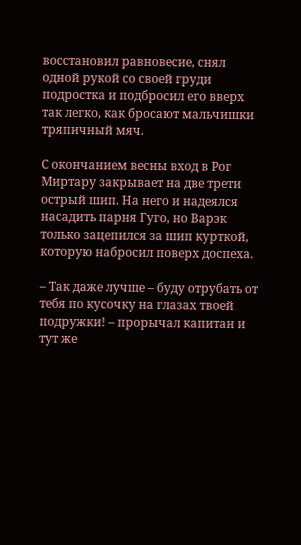восстановил равновесие, снял одной рукой со своей груди подростка и подбросил его вверх так легко, как бросают мальчишки тряпичный мяч.

С окончанием весны вход в Рог Миртару закрывает на две трети острый шип. На него и надеялся насадить парня Гуго, но Варэк только зацепился за шип курткой, которую набросил поверх доспеха.

– Так даже лучше – буду отрубать от тебя по кусочку на глазах твоей подружки! – прорычал капитан и тут же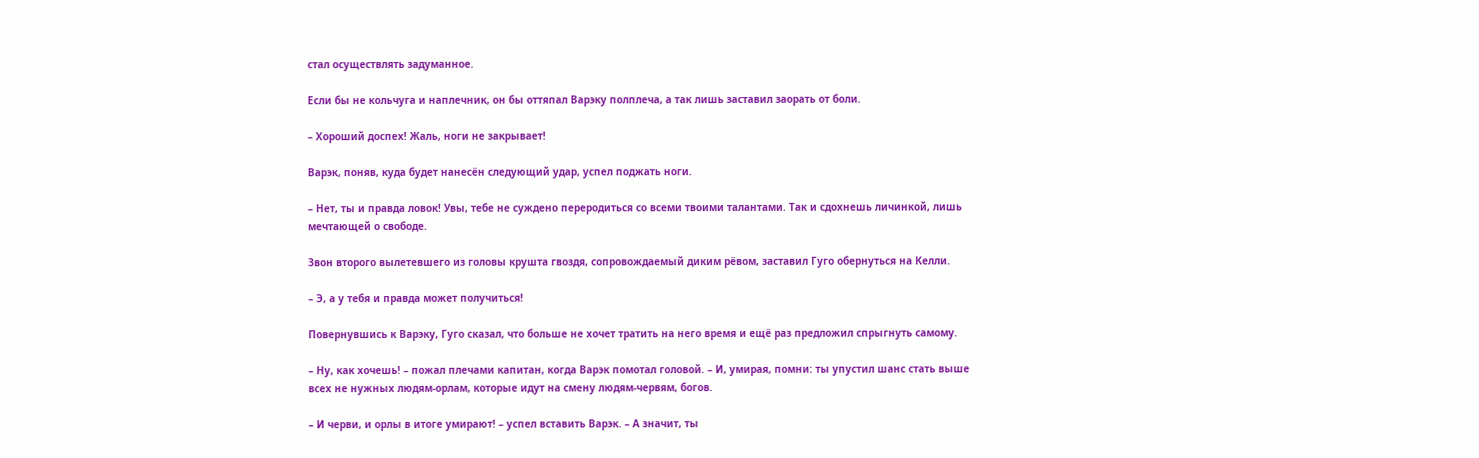стал осуществлять задуманное.

Если бы не кольчуга и наплечник, он бы оттяпал Варэку полплеча, а так лишь заставил заорать от боли.

– Хороший доспех! Жаль, ноги не закрывает!

Варэк, поняв, куда будет нанесён следующий удар, успел поджать ноги.

– Нет, ты и правда ловок! Увы, тебе не суждено переродиться со всеми твоими талантами. Так и сдохнешь личинкой, лишь мечтающей о свободе.

Звон второго вылетевшего из головы крушта гвоздя, сопровождаемый диким рёвом, заставил Гуго обернуться на Келли.

– Э, а у тебя и правда может получиться!

Повернувшись к Варэку, Гуго сказал, что больше не хочет тратить на него время и ещё раз предложил спрыгнуть самому.

– Ну, как хочешь! – пожал плечами капитан, когда Варэк помотал головой. – И, умирая, помни: ты упустил шанс стать выше всех не нужных людям-орлам, которые идут на смену людям-червям, богов.

– И черви, и орлы в итоге умирают! – успел вставить Варэк. – А значит, ты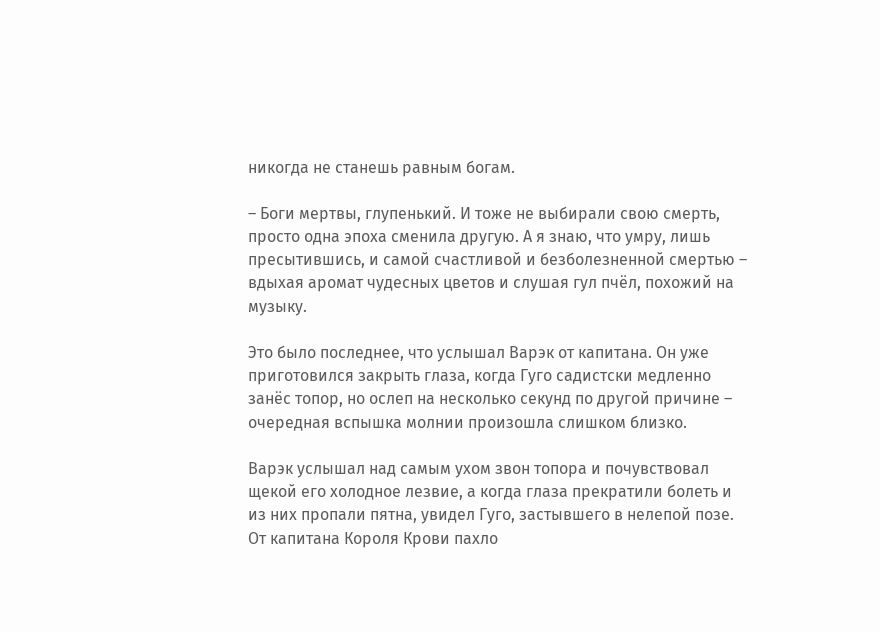никогда не станешь равным богам.

– Боги мертвы, глупенький. И тоже не выбирали свою смерть, просто одна эпоха сменила другую. А я знаю, что умру, лишь пресытившись, и самой счастливой и безболезненной смертью – вдыхая аромат чудесных цветов и слушая гул пчёл, похожий на музыку.

Это было последнее, что услышал Варэк от капитана. Он уже приготовился закрыть глаза, когда Гуго садистски медленно занёс топор, но ослеп на несколько секунд по другой причине – очередная вспышка молнии произошла слишком близко.

Варэк услышал над самым ухом звон топора и почувствовал щекой его холодное лезвие, а когда глаза прекратили болеть и из них пропали пятна, увидел Гуго, застывшего в нелепой позе. От капитана Короля Крови пахло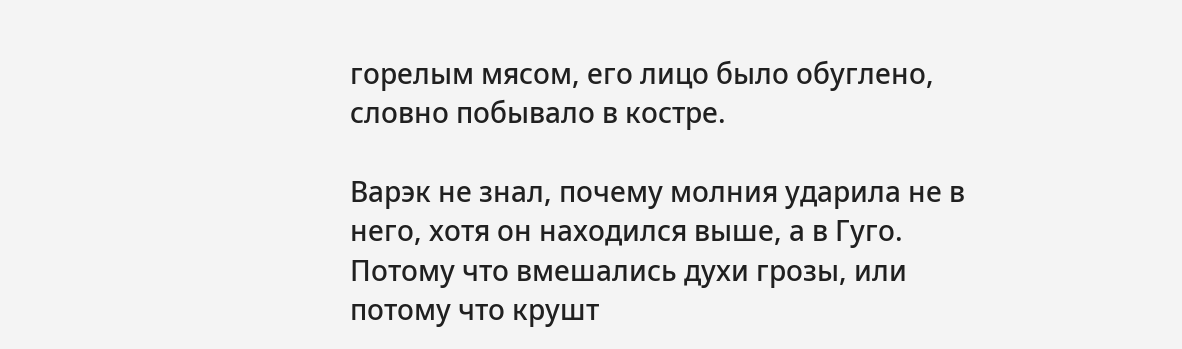горелым мясом, его лицо было обуглено, словно побывало в костре.

Варэк не знал, почему молния ударила не в него, хотя он находился выше, а в Гуго. Потому что вмешались духи грозы, или потому что крушт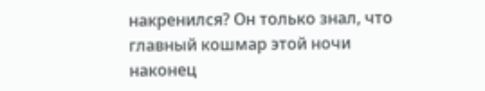накренился? Он только знал, что главный кошмар этой ночи наконец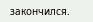закончился.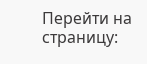Перейти на страницу: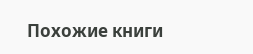Похожие книги